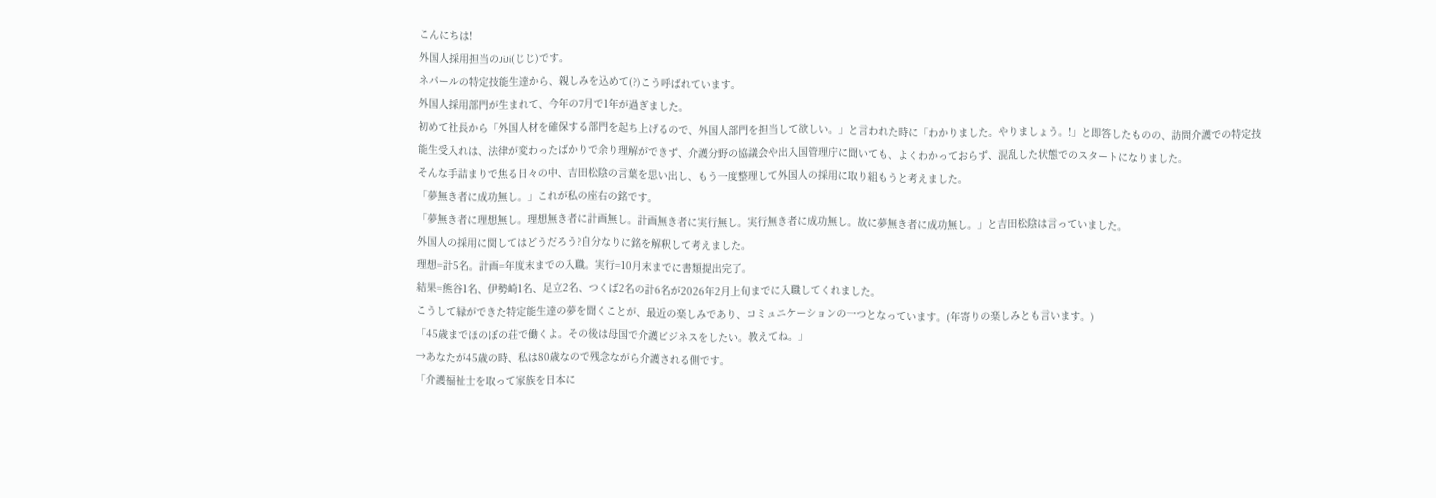こんにちは!
外国人採用担当のJiJi(じじ)です。
ネパールの特定技能生達から、親しみを込めて(?)こう呼ばれています。
外国人採用部門が生まれて、今年の7月で1年が過ぎました。
初めて社長から「外国人材を確保する部門を起ち上げるので、外国人部門を担当して欲しい。」と言われた時に「わかりました。やりましょう。!」と即答したものの、訪問介護での特定技能生受入れは、法律が変わったばかりで余り理解ができず、介護分野の協議会や出入国管理庁に聞いても、よくわかっておらず、混乱した状態でのスタートになりました。
そんな手詰まりで焦る日々の中、吉田松陰の言葉を思い出し、もう一度整理して外国人の採用に取り組もうと考えました。
「夢無き者に成功無し。」これが私の座右の銘です。
「夢無き者に理想無し。理想無き者に計画無し。計画無き者に実行無し。実行無き者に成功無し。故に夢無き者に成功無し。」と吉田松陰は言っていました。
外国人の採用に関してはどうだろう?自分なりに銘を解釈して考えました。
理想=計5名。計画=年度末までの入職。実行=10月末までに書類提出完了。
結果=熊谷1名、伊勢崎1名、足立2名、つくば2名の計6名が2026年2月上旬までに入職してくれました。
こうして縁ができた特定能生達の夢を聞くことが、最近の楽しみであり、コミュニケーションの一つとなっています。(年寄りの楽しみとも言います。)
「45歳までほのぼの荘で働くよ。その後は母国で介護ビジネスをしたい。教えてね。」
→あなたが45歳の時、私は80歳なので残念ながら介護される側です。
「介護福祉士を取って家族を日本に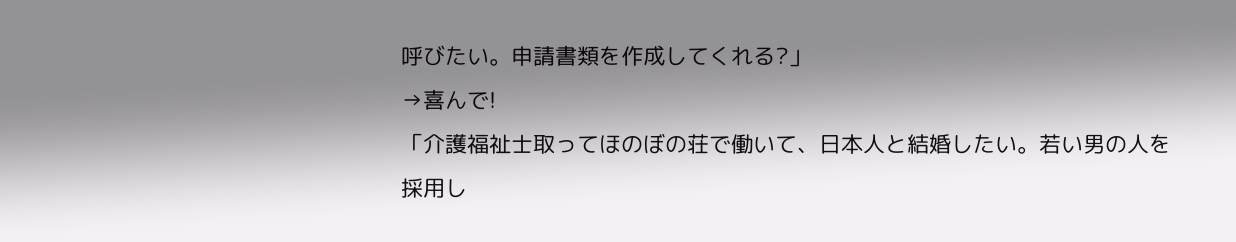呼びたい。申請書類を作成してくれる?」
→喜んで!
「介護福祉士取ってほのぼの荘で働いて、日本人と結婚したい。若い男の人を採用し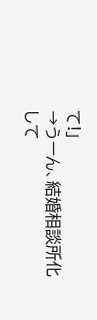て!」
→うーん、結婚相談所化して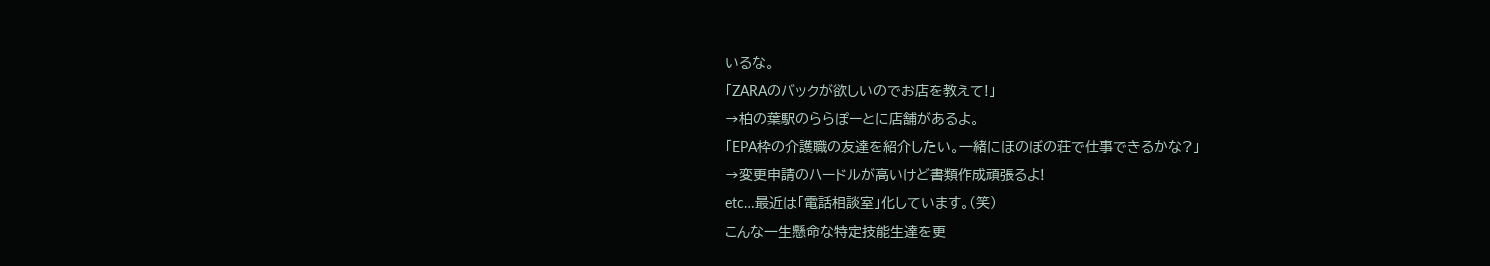いるな。
「ZARAのバックが欲しいのでお店を教えて!」
→柏の葉駅のららぽーとに店舗があるよ。
「EPA枠の介護職の友達を紹介したい。一緒にほのぼの荘で仕事できるかな?」
→変更申請のハードルが高いけど書類作成頑張るよ!
etc…最近は「電話相談室」化しています。(笑)
こんな一生懸命な特定技能生達を更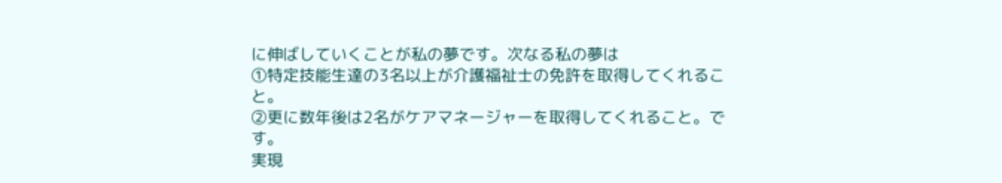に伸ばしていくことが私の夢です。次なる私の夢は
①特定技能生達の3名以上が介護福祉士の免許を取得してくれること。
②更に数年後は2名がケアマネージャーを取得してくれること。です。
実現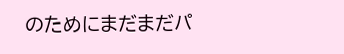のためにまだまだパ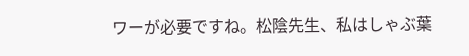ワーが必要ですね。松陰先生、私はしゃぶ葉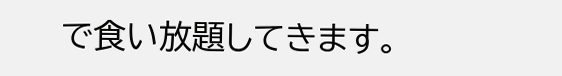で食い放題してきます。